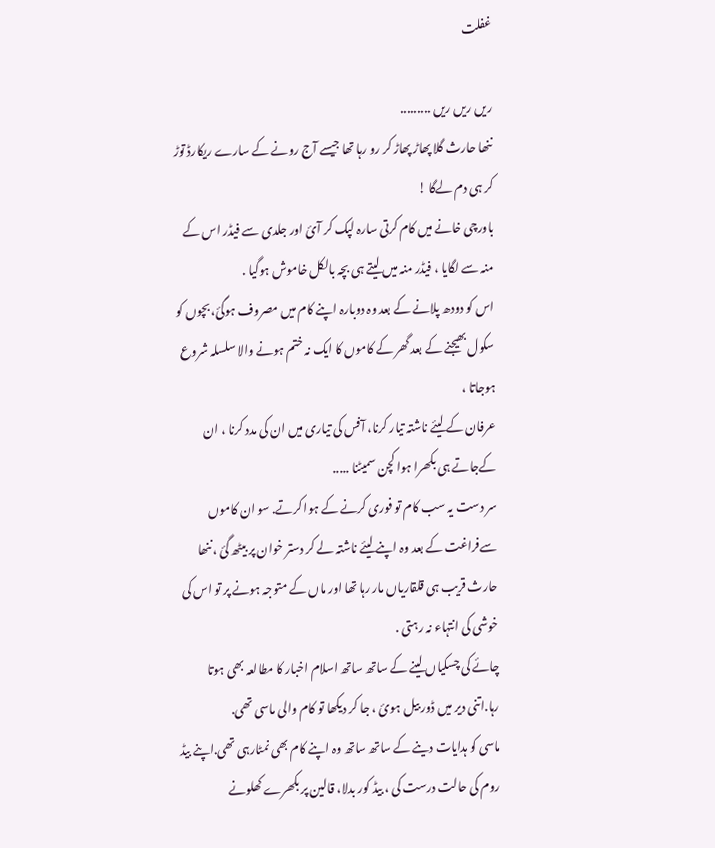غفلت

ریں ریں ریں .........
ننھا حارث گلا پھاڑ پھاڑ کر رو رہا تھا جیسے آج رونے کے سارے ریکارڈ توڑ کر ہی دم لےگا !
باورچی خانے میں کام کرتی سارہ لپک کر آئ اور جلدی سے فیڈر اس کے منہ سے لگایا ، فیڈر منہ میں لیتے ہی بچہ بالکل خاموش ہوگیا .
اس کو دودھ پلانے کے بعد وہ دوبارہ اپنے کام میں مصروف ہوگئ، بچوں کو سکول بھیجنے کے بعد گھر کے کاموں کا ایک نہ ختم ہونے والا سلسلہ شروع ہوجاتا ،
عرفان کے لیئے ناشتہ تیار کرنا، آفس کی تیاری میں ان کی مدد کرنا ، ان کےجاتے ہی بکھرا ہوا کچن سمیٹنا .....
سر دست یہ سب کام تو فوری کرنے کے ہوا کرتے. سو ان کاموں سےفراغت کے بعد وہ اپنے لیئے ناشتہ لے کر دستر خوان پر بیٹھ گئ ، ننھا حارث قریب ہی قلقاریاں مار رہا تھا اور ماں کے متوجہ ہونے پر تو اس کی خوشی کی انتہاء نہ رہتی .
چائے کی چسکیاں لینے کے ساتھ ساتھ اسلام اخبار کا مطالعہ بھی ہوتا رہا.اتنی دیر میں ڈور بیل ہوئ ، جا کر دیکھا تو کام والی ماسی تھی.
ماسی کو ہدایات دینے کے ساتھ ساتھ وہ اپنے کام بھی نمٹارہی تھی.اپنے بیڈ روم کی حالت درست کی ، بیڈ کور بدلا، قالین پر بکھرے کھلونے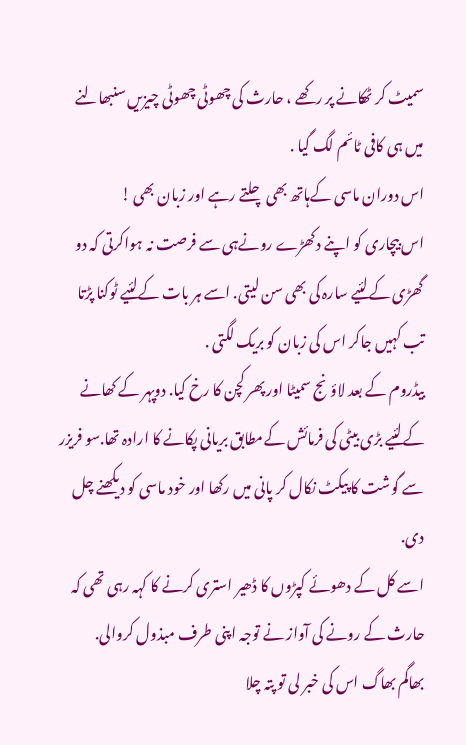سمیٹ کر ٹھکانے پر رکھے ، حارث کی چھوٹی چھوٹی چیزیں سنبھالنے میں ہی کافی ٹائم لگ گیا .
اس دوران ماسی کےہاتھ بھی چلتے رہے اور زبان بھی !
اس بیچاری کو اپنے دکھڑے رونےہی سے فرصت نہ ہواکرتی کہ دو گھڑی کےلئیے سارہ کی بھی سن لیتی. اسے ہر بات کےلئیے ٹوکنا پڑتا تب کہیں جاکر اس کی زبان کو بریک لگتی .
بیڈروم کے بعد لاؤنج سمیٹا اور پھر کچن کا رخ کیا. دوپہر کے کھانے کےلئیے بڑی بیٹی کی فرمائش کےمطابق بریانی پکانے کا ارادہ تھا.سو فریزر سے گوشت کا پیکٹ نکال کر پانی میں رکھا اور خود ماسی کو دیکھنے چل دی.
اسے کل کے دھوئے کپڑوں کا ڈھیر استری کرنے کا کہہ رہی تھی کہ حارث کے رونے کی آواز نے توجہ اپنی طرف مبذول کروالی.
بھاگم بھاگ اس کی خبر لی تو پتہ چلا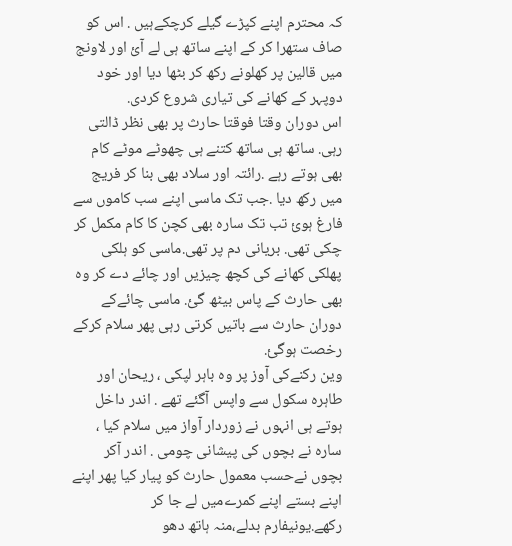کہ محترم اپنے کپڑے گیلے کرچکےہیں . اس کو صاف ستھرا کر کے اپنے ساتھ ہی لے آئ اور لاونج میں قالین پر کھلونے رکھ کر بٹھا دیا اور خود دوپہر کے کھانے کی تیاری شروع کردی.
اس دوران وقتا فوقتا حارث پر بھی نظر ڈالتی رہی. ساتھ ہی ساتھ کتنے ہی چھوٹے موٹے کام بھی ہوتے رہے .رائتہ اور سلاد بھی بنا کر فریج میں رکھ دیا .جب تک ماسی اپنے سب کاموں سے فارغ ہوئ تب تک سارہ بھی کچن کا کام مکمل کر چکی تھی. بریانی دم پر تھی.ماسی کو ہلکی پھلکی کھانے کی کچھ چیزیں اور چائے دے کر وہ بھی حارث کے پاس بیٹھ گئ. ماسی چائےکے دوران حارث سے باتیں کرتی رہی پھر سلام کرکے رخصت ہوگئ.
وین رکنےکی آوز پر وہ باہر لپکی ، ریحان اور طاہرہ سکول سے واپس آگئے تھے . اندر داخل ہوتے ہی انہوں نے زوردار آواز میں سلام کیا ، سارہ نے بچوں کی پیشانی چومی . اندر آکر بچوں نےحسب معمول حارث کو پیار کیا پھر اپنے اپنے بستے اپنے کمرےمیں لے جا کر رکھے.یونیفارم بدلے،منہ ہاتھ دھو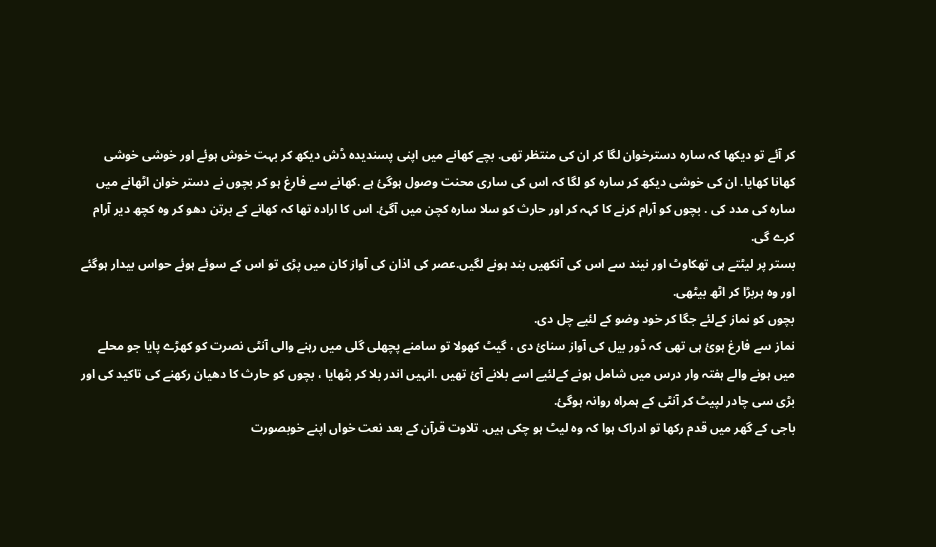کر آئے تو دیکھا کہ سارہ دسترخوان لگا کر ان کی منتظر تھی. بچے کھانے میں اپنی پسندیدہ ڈش دیکھ کر بہت خوش ہوئے اور خوشی خوشی کھانا کھایا. ان کی خوشی دیکھ کر سارہ کو لگا کہ اس کی ساری محنت وصول ہوگئ ہے .کھانے سے فارغ ہو کر بچوں نے دستر خوان اٹھانے میں سارہ کی مدد کی . بچوں کو آرام کرنے کا کہہ کر اور حارث کو سلا سارہ کچن میں آگئ. اس کا ارادہ تھا کہ کھانے کے برتن دھو کر وہ کچھ دیر آرام کرے گی.
بستر پر لیٹتے ہی تھکاوٹ اور نیند سے اس کی آنکھیں بند ہونے لگیں.عصر کی اذان کی آواز کان میں پڑی تو اس کے سوئے ہوئے حواس بیدار ہوگئے اور وہ ہربڑا کر اٹھ بیٹھی.
بچوں کو نماز کےلئے جگا کر خود وضو کے لئیے چل دی.
نماز سے فارغ ہوئ ہی تھی کہ ڈور بیل کی آواز سنائ دی ، گیٹ کھولا تو سامنے پچھلی گلی میں رہنے والی آنٹی نصرت کو کھڑے پایا جو محلے میں ہونے والے ہفتہ وار درس میں شامل ہونے کےلئیے اسے بلانے آئ تھیں .انہیں اندر بلا کر بٹھایا ، بچوں کو حارث کا دھیان رکھنے کی تاکید کی اور بڑی سی چادر لپیٹ کر آنٹی کے ہمراہ روانہ ہوگئ.
باجی کے گھر میں قدم رکھا تو ادراک ہوا کہ وہ لیٹ ہو چکی ہیں. تلاوت قرآن کے بعد نعت خواں اپنے خوبصورت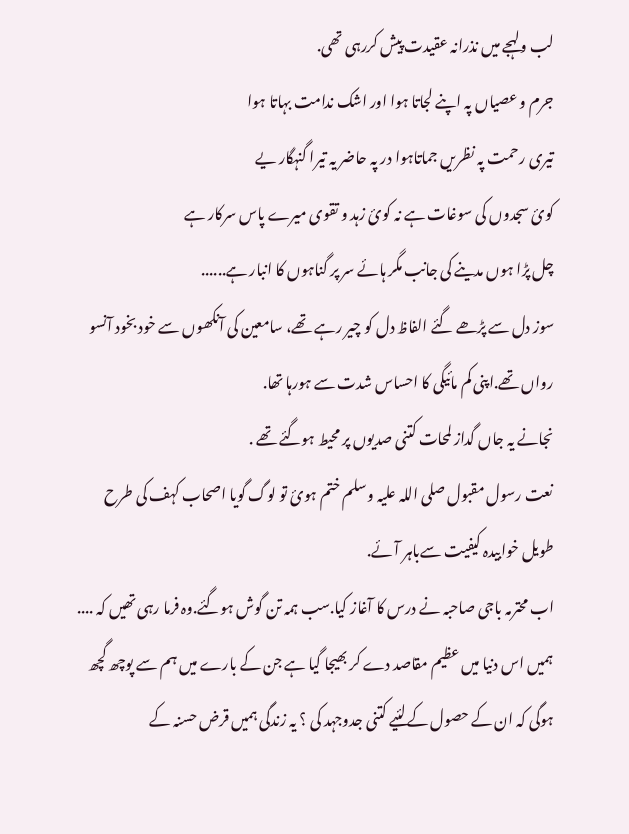لب ولہجے میں نذرانہ عقیدت پیش کررہی تھی.
جرم و عصیاں پہ اپنے لجاتا ہوا اور اشک ندامت بہاتا ہوا
تیری رحمت پہ نظریں جماتاہوا در پہ حاضر یہ تیرا گنہگار یے
کوئ سجدوں کی سوغات ہے نہ کوئ زہد و تقوی میرے پاس سرکار ہے
چل پڑا ہوں مدینے کی جانب مگر ہائے سر پر گناہوں کا انبار ہے......
سوز دل سے پڑھے گئے الفاظ دل کو چیر رہے تھے، سامعین کی آنکھوں سے خود بخود آنسو رواں تھے.اپنی کم مائیگی کا احساس شدت سے ہورہا تھا.
نجانے یہ جاں گداز لمحات کتنی صدیوں پر محیط ہوگئے تھے .
نعت رسول مقبول صلی اللہ علیہ وسلم ختم ہوئ تو لوگ گویا اصحاب کہف کی طرح طویل خوابیدہ کیفیت سےباہر آئے.
اب محترمہ باجی صاحبہ نے درس کا آغاز کیا.سب ہمہ تن گوش ہوگئے.وہ فرما رہی تھیں کہ ....
ہمیں اس دنیا میں عظیم مقاصد دے کر بھیجا گیا ہے جن کے بارے میں ہم سے پوچھ گچھ ہوگی کہ ان کے حصول کےلئیے کتنی جدوجہد کی ؟ یہ زندگی ہمیں قرض حسنہ کے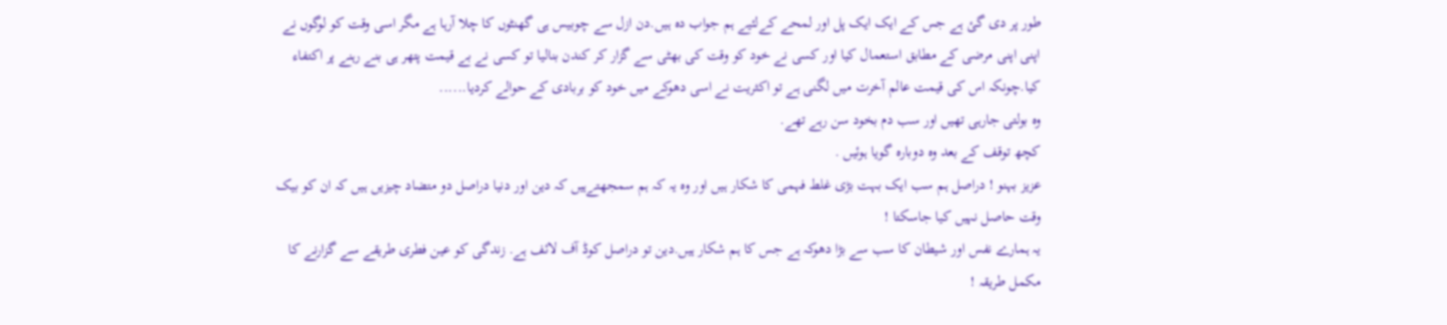طور پر دی گئ ہے جس کے ایک ایک پل اور لمحے کےلئیے ہم جواب دہ ہیں.دن ازل سے چوبیس ہی گھنٹوں کا چلا آرہا ہے مگر اسی وقت کو لوگوں نے اپنی اپنی مرضی کے مطابق استعمال کیا اور کسی نے خود کو وقت کی بھٹی سے گزار کر کندن بنالیا تو کسی نے بے قیمت پتھر ہی بنے رہنے پر اکتفاء کیا.چونکہ اس کی قیمت عالم آخرت میں لگنی ہے تو اکثریت نے اسی دھوکے میں خود کو بربادی کے حوالے کردیا......
وہ بولتی جارہی تھیں اور سب دم بخود سن رہے تھے.
کچھ توقف کے بعد وہ دوبارہ گویا ہوئیں .
عزیز بہنو ! دراصل ہم سب ایک بہت بڑی غلط فہمی کا شکار ہیں اور وہ یہ کہ ہم سمجھتےہیں کہ دین اور دنیا دراصل دو متضاد چیزیں ہیں کہ ان کو بیک وقت حاصل نہیں کیا جاسکتا !
یہ ہمارے نفس اور شیطان کا سب سے بڑا دھوکہ ہے جس کا ہم شکار ہیں.دین تو دراصل کوڈ آف لائف ہے. زندگی کو عین فطری طریقے سے گزارنے کا مکمل طریقہ !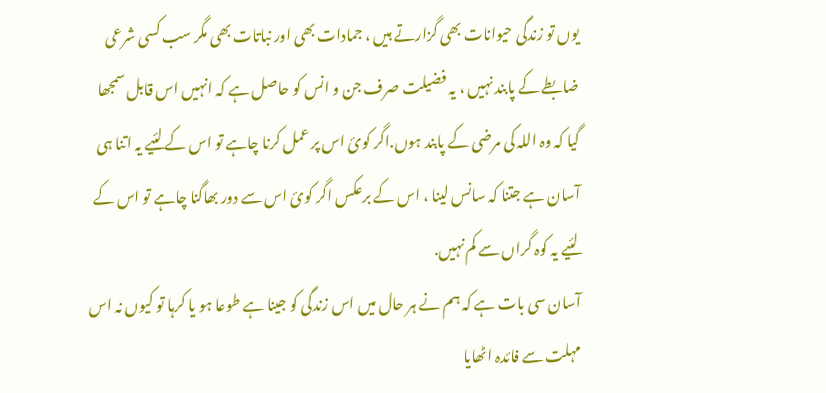یوں تو زندگی حیوانات بھی گزارتے ہیں ، جمادات بھی اور نباتات بھی مگر سب کسی شرعی ضابطے کے پابند نہیں ، یہ فضیلت صرف جن و انس کو حاصل ہے کہ انہیں اس قابل سمجھا گیا کہ وہ اللہ کی مرضی کے پابند ہوں.اگر کوئ اس پر عمل کرنا چاہے تو اس کے لئیے یہ اتنا ہی آسان ہے جتنا کہ سانس لینا ، اس کے برعکس اگر کوئ اس سے دور بھاگنا چاہے تو اس کے لئیے یہ کوہ گراں سے کم نہیں.
آسان سی بات ہے کہ ہم نے ہر حال میں اس زندگی کو جینا ہے طوعا ہو یا کرہا تو کیوں نہ اس مہلت سے فائدہ اٹھایا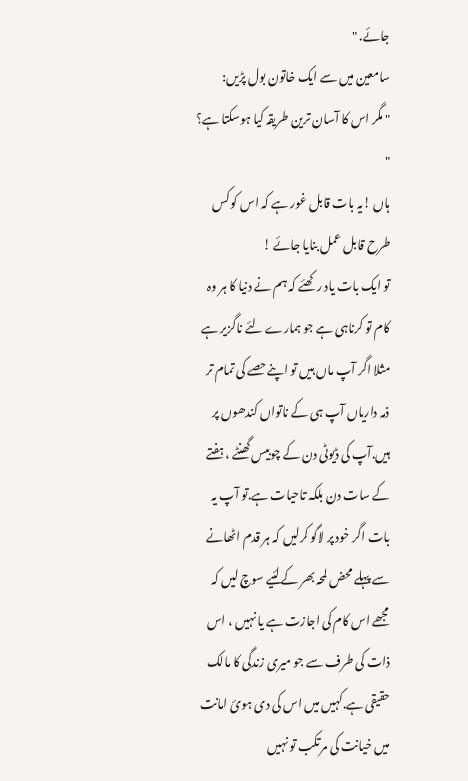جائے. "
سامعین میں سے ایک خاتون بول پڑیں:
" مگر اس کا آسان ترین طریقہ کیا ہوسکتا ہے؟ "
ہاں !یہ بات قابل غور ہے کہ اس کو کس طرح قابل عمل بنایا جائے !
تو ایک بات یاد رکھئے کہ ہم نے دنیا کا ہر وہ کام تو کرناہی ہے جو ہمارے لئے ناگزیر ہے مثلا اگر آپ ماں ہیں تو اپنےحصے کی تمام تر ذمہ داریاں آپ ہی کے ناتواں کندھوں پر ہیں.آپ کی ڈیوٹی دن کے چوبیس گھنٹے ، ہفتے کے سات دن بلکہ تاحیات ہے.تو آپ یہ بات اگر خود پر لاگو کرلیں کہ ہر قدم اٹھانے سے پہلے محض لمحہ بھر کےلئیے سوچ لیں کہ مجھے اس کام کی اجازت ہے یا نہیں ، اس ذات کی طرف سے جو میری زندگی کا مالک حقیقی ہے.کہیں میں اس کی دی ہوئ امانت میں خیانت کی مرتکب تو نہیں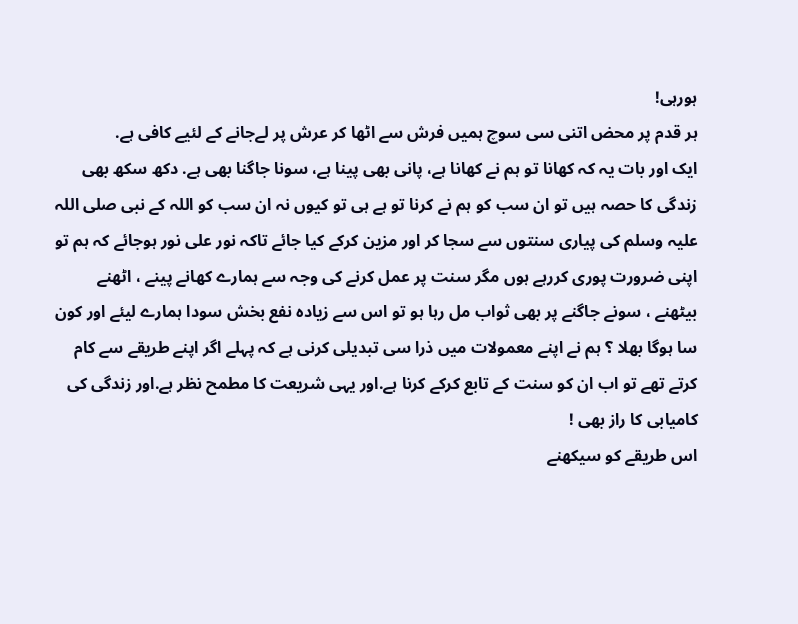ہورہی!
ہر قدم پر محض اتنی سی سوچ ہمیں فرش سے اٹھا کر عرش پر لےجانے کے لئیے کافی ہے.
ایک اور بات یہ کہ کھانا تو ہم نے کھانا ہے، پانی بھی پینا ہے، سونا جاگنا بھی ہے. دکھ سکھ بھی زندگی کا حصہ ہیں تو ان سب کو ہم نے کرنا تو ہے ہی تو کیوں نہ ان سب کو اللہ کے نبی صلی اللہ علیہ وسلم کی پیاری سنتوں سے سجا کر اور مزین کرکے کیا جائے تاکہ نور علی نور ہوجائے کہ ہم تو اپنی ضرورت پوری کررہے ہوں مگر سنت پر عمل کرنے کی وجہ سے ہمارے کھانے پینے ، اٹھنے بیٹھنے ، سونے جاگنے پر بھی ثواب مل رہا ہو تو اس سے زیادہ نفع بخش سودا ہمارے لیئے اور کون سا ہوگا بھلا ؟ ہم نے اپنے معمولات میں ذرا سی تبدیلی کرنی ہے کہ پہلے اگر اپنے طریقے سے کام کرتے تھے تو اب ان کو سنت کے تابع کرکے کرنا ہے.اور یہی شریعت کا مطمح نظر ہے.اور زندگی کی کامیابی کا راز بھی !
اس طریقے کو سیکھنے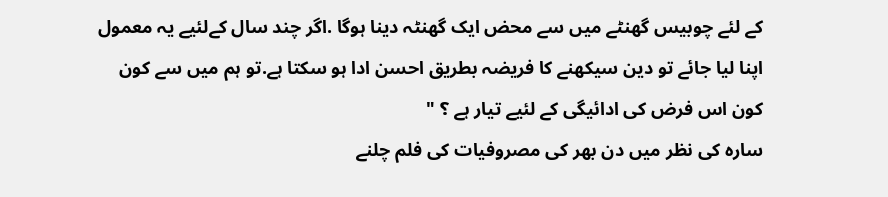کے لئے چوبیس گھنٹے میں سے محض ایک گھنٹہ دینا ہوگا .اگر چند سال کےلئیے یہ معمول اپنا لیا جائے تو دین سیکھنے کا فریضہ بطریق احسن ادا ہو سکتا ہے.تو ہم میں سے کون کون اس فرض کی ادائیگی کے لئیے تیار ہے ؟ "
سارہ کی نظر میں دن بھر کی مصروفیات کی فلم چلنے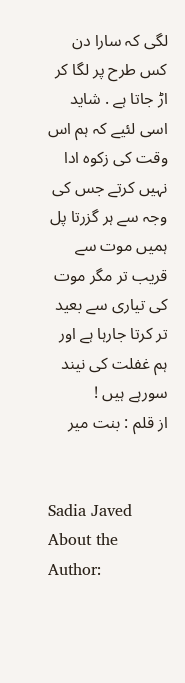لگی کہ سارا دن کس طرح پر لگا کر اڑ جاتا ہے . شاید اسی لئیے کہ ہم اس وقت کی زکوہ ادا نہیں کرتے جس کی وجہ سے ہر گزرتا پل ہمیں موت سے قریب تر مگر موت کی تیاری سے بعید تر کرتا جارہا ہے اور ہم غفلت کی نیند سورہے ہیں !
از قلم : بنت میر


Sadia Javed
About the Author: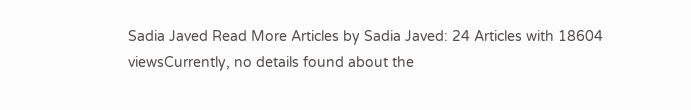Sadia Javed Read More Articles by Sadia Javed: 24 Articles with 18604 viewsCurrently, no details found about the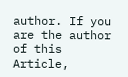author. If you are the author of this Article,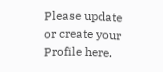Please update or create your Profile here.